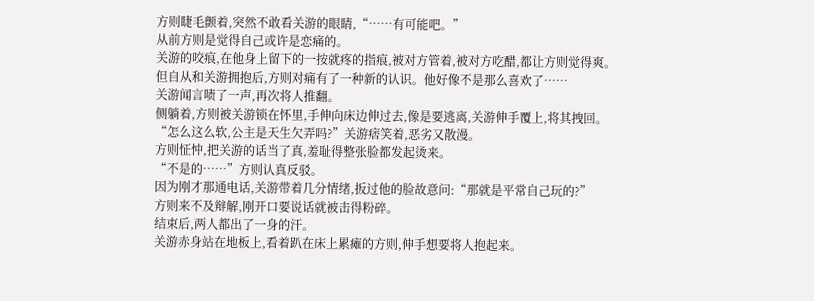方则睫毛颤着,突然不敢看关游的眼睛,“……有可能吧。”
从前方则是觉得自己或许是恋痛的。
关游的咬痕,在他身上留下的一按就疼的指痕,被对方管着,被对方吃醋,都让方则觉得爽。
但自从和关游拥抱后,方则对痛有了一种新的认识。他好像不是那么喜欢了……
关游闻言啧了一声,再次将人推翻。
侧躺着,方则被关游锁在怀里,手伸向床边伸过去,像是要逃离,关游伸手覆上,将其拽回。
“怎么这么软,公主是天生欠弄吗?”关游痞笑着,恶劣又散漫。
方则怔忡,把关游的话当了真,羞耻得整张脸都发起烫来。
“不是的……”方则认真反驳。
因为刚才那通电话,关游带着几分情绪,扳过他的脸故意问:“那就是平常自己玩的?”
方则来不及辩解,刚开口要说话就被击得粉碎。
结束后,两人都出了一身的汗。
关游赤身站在地板上,看着趴在床上累瘫的方则,伸手想要将人抱起来。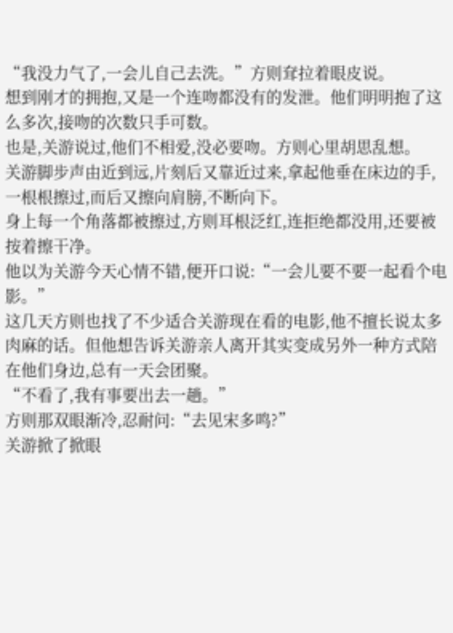“我没力气了,一会儿自己去洗。”方则耷拉着眼皮说。
想到刚才的拥抱,又是一个连吻都没有的发泄。他们明明抱了这么多次,接吻的次数只手可数。
也是,关游说过,他们不相爱,没必要吻。方则心里胡思乱想。
关游脚步声由近到远,片刻后又靠近过来,拿起他垂在床边的手,一根根擦过,而后又擦向肩膀,不断向下。
身上每一个角落都被擦过,方则耳根泛红,连拒绝都没用,还要被按着擦干净。
他以为关游今天心情不错,便开口说:“一会儿要不要一起看个电影。”
这几天方则也找了不少适合关游现在看的电影,他不擅长说太多肉麻的话。但他想告诉关游亲人离开其实变成另外一种方式陪在他们身边,总有一天会团聚。
“不看了,我有事要出去一趟。”
方则那双眼渐冷,忍耐问:“去见宋多鸣?”
关游掀了掀眼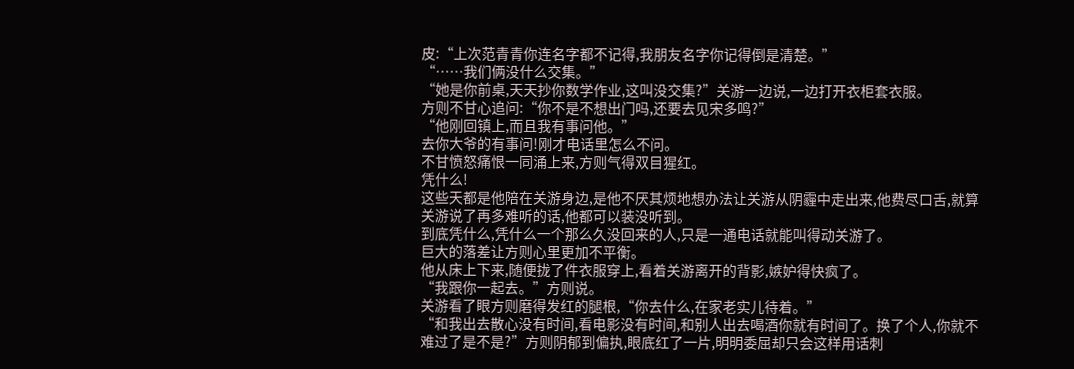皮:“上次范青青你连名字都不记得,我朋友名字你记得倒是清楚。”
“……我们俩没什么交集。”
“她是你前桌,天天抄你数学作业,这叫没交集?”关游一边说,一边打开衣柜套衣服。
方则不甘心追问:“你不是不想出门吗,还要去见宋多鸣?”
“他刚回镇上,而且我有事问他。”
去你大爷的有事问!刚才电话里怎么不问。
不甘愤怒痛恨一同涌上来,方则气得双目猩红。
凭什么!
这些天都是他陪在关游身边,是他不厌其烦地想办法让关游从阴霾中走出来,他费尽口舌,就算关游说了再多难听的话,他都可以装没听到。
到底凭什么,凭什么一个那么久没回来的人,只是一通电话就能叫得动关游了。
巨大的落差让方则心里更加不平衡。
他从床上下来,随便拢了件衣服穿上,看着关游离开的背影,嫉妒得快疯了。
“我跟你一起去。”方则说。
关游看了眼方则磨得发红的腿根,“你去什么,在家老实儿待着。”
“和我出去散心没有时间,看电影没有时间,和别人出去喝酒你就有时间了。换了个人,你就不难过了是不是?”方则阴郁到偏执,眼底红了一片,明明委屈却只会这样用话刺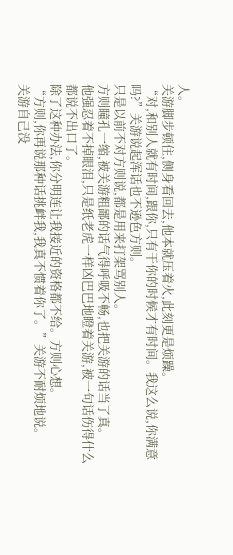人。
关游脚步顿住,侧身看回去,他本就压着火,此刻更是烦躁。
“对,和别人就有时间,跟你,只有干你的时候才有时间。我这么说,你满意吗?”关游说起浑话也不逊色方则。
只是以前不对方则说,都是用来打架骂别人。
方则瞳孔一缩,被关游粗鄙的话气得呼吸不畅,也把关游的话当了真。
他强忍着不掉眼泪,只是纸老虎一样凶巴巴地瞪着关游,被一句话伤得什么都说不出口了。
除了这种办法,你分明连让我接近的资格都不给。方则心想。
“方则,你再说那种话挑衅我,我真不惯着你了。”关游不耐烦地说。
关游自己没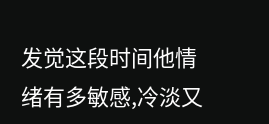发觉这段时间他情绪有多敏感,冷淡又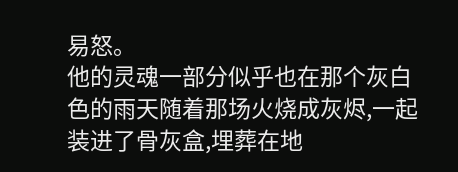易怒。
他的灵魂一部分似乎也在那个灰白色的雨天随着那场火烧成灰烬,一起装进了骨灰盒,埋葬在地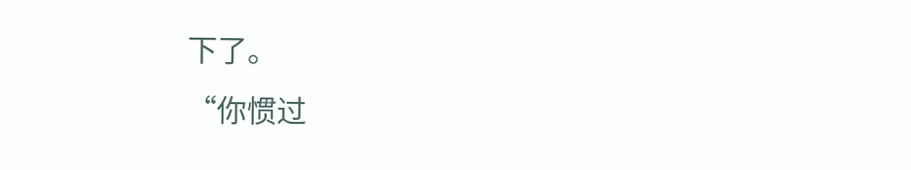下了。
“你惯过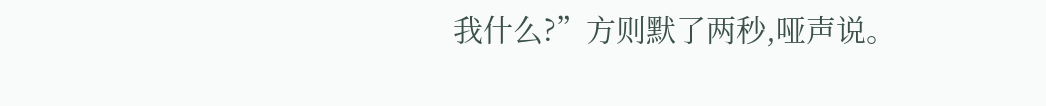我什么?”方则默了两秒,哑声说。